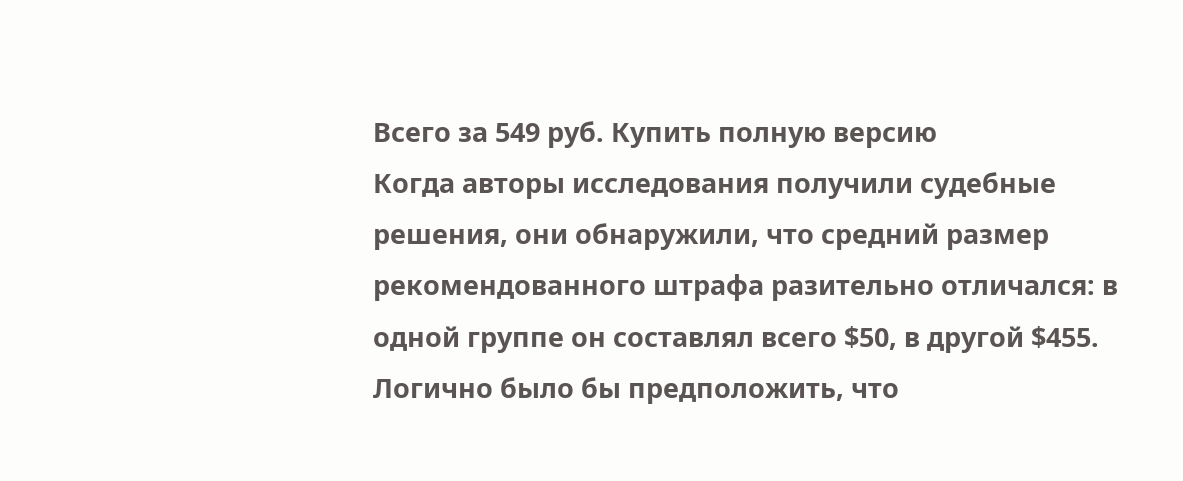Всего за 549 руб. Купить полную версию
Когда авторы исследования получили судебные решения, они обнаружили, что средний размер рекомендованного штрафа разительно отличался: в одной группе он составлял всего $50, в другой $455. Логично было бы предположить, что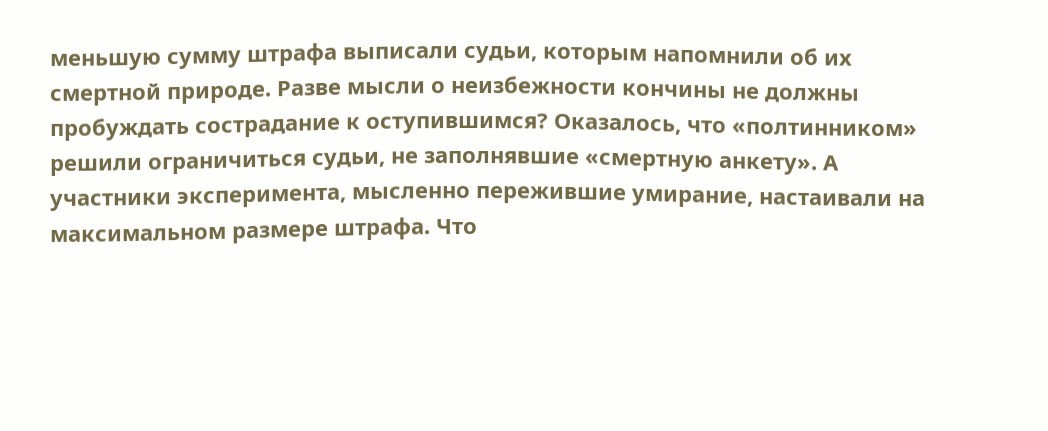меньшую сумму штрафа выписали судьи, которым напомнили об их смертной природе. Разве мысли о неизбежности кончины не должны пробуждать сострадание к оступившимся? Оказалось, что «полтинником» решили ограничиться судьи, не заполнявшие «смертную анкету». А участники эксперимента, мысленно пережившие умирание, настаивали на максимальном размере штрафа. Что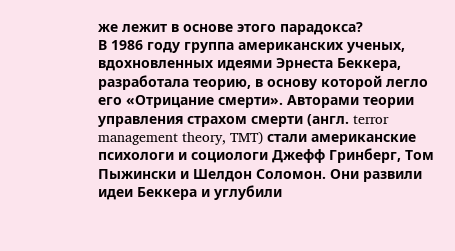же лежит в основе этого парадокса?
В 1986 году группа американских ученых, вдохновленных идеями Эрнеста Беккера, разработала теорию, в основу которой легло его «Отрицание смерти». Авторами теории управления страхом смерти (англ. terror management theory, TMT) стали американские психологи и социологи Джефф Гринберг, Том Пыжински и Шелдон Соломон. Они развили идеи Беккера и углубили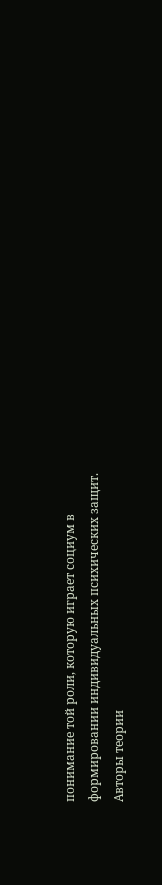понимание той роли, которую играет социум в формировании индивидуальных психических защит.
Авторы теории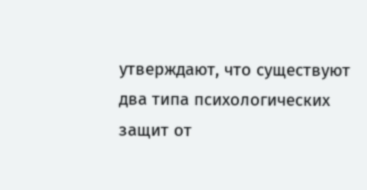утверждают, что существуют два типа психологических защит от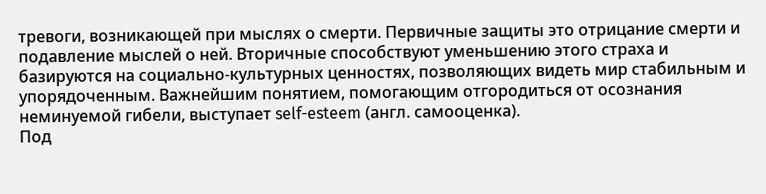тревоги, возникающей при мыслях о смерти. Первичные защиты это отрицание смерти и подавление мыслей о ней. Вторичные способствуют уменьшению этого страха и базируются на социально-культурных ценностях, позволяющих видеть мир стабильным и упорядоченным. Важнейшим понятием, помогающим отгородиться от осознания неминуемой гибели, выступает self-esteem (англ. самооценка).
Под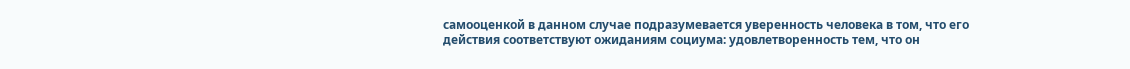самооценкой в данном случае подразумевается уверенность человека в том, что его действия соответствуют ожиданиям социума: удовлетворенность тем, что он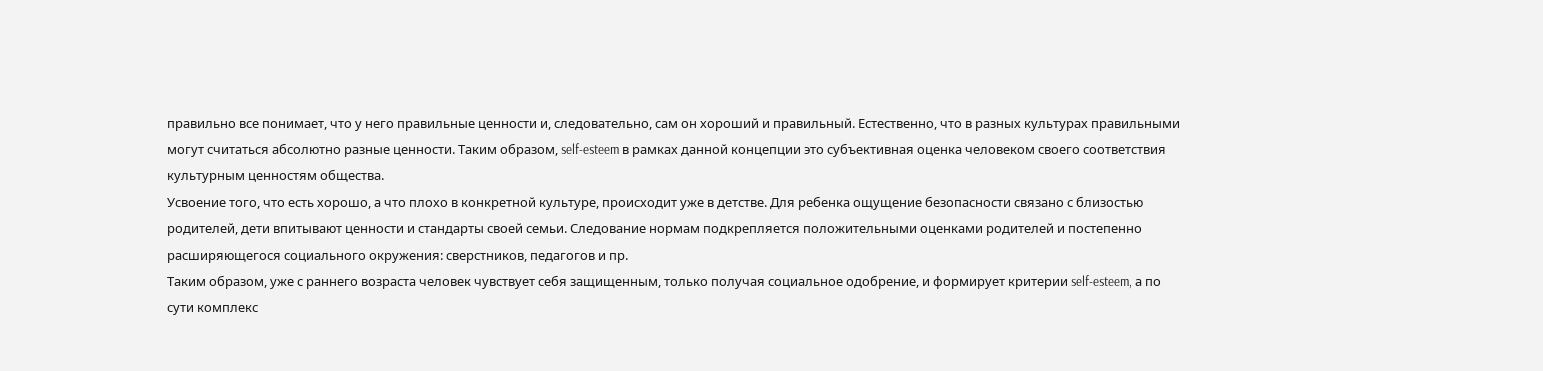правильно все понимает, что у него правильные ценности и, следовательно, сам он хороший и правильный. Естественно, что в разных культурах правильными могут считаться абсолютно разные ценности. Таким образом, self-esteem в рамках данной концепции это субъективная оценка человеком своего соответствия культурным ценностям общества.
Усвоение того, что есть хорошо, а что плохо в конкретной культуре, происходит уже в детстве. Для ребенка ощущение безопасности связано с близостью родителей, дети впитывают ценности и стандарты своей семьи. Следование нормам подкрепляется положительными оценками родителей и постепенно расширяющегося социального окружения: сверстников, педагогов и пр.
Таким образом, уже с раннего возраста человек чувствует себя защищенным, только получая социальное одобрение, и формирует критерии self-esteem, а по сути комплекс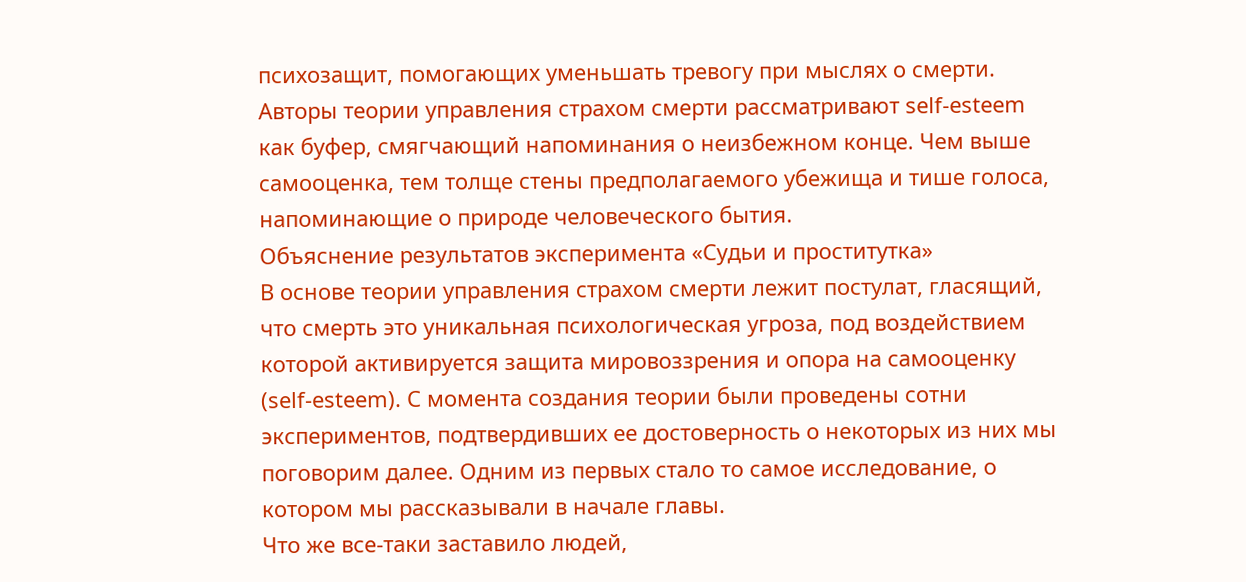психозащит, помогающих уменьшать тревогу при мыслях о смерти. Авторы теории управления страхом смерти рассматривают self-esteem как буфер, смягчающий напоминания о неизбежном конце. Чем выше самооценка, тем толще стены предполагаемого убежища и тише голоса, напоминающие о природе человеческого бытия.
Объяснение результатов эксперимента «Судьи и проститутка»
В основе теории управления страхом смерти лежит постулат, гласящий, что смерть это уникальная психологическая угроза, под воздействием которой активируется защита мировоззрения и опора на самооценку (self-esteem). С момента создания теории были проведены сотни экспериментов, подтвердивших ее достоверность о некоторых из них мы поговорим далее. Одним из первых стало то самое исследование, о котором мы рассказывали в начале главы.
Что же все-таки заставило людей,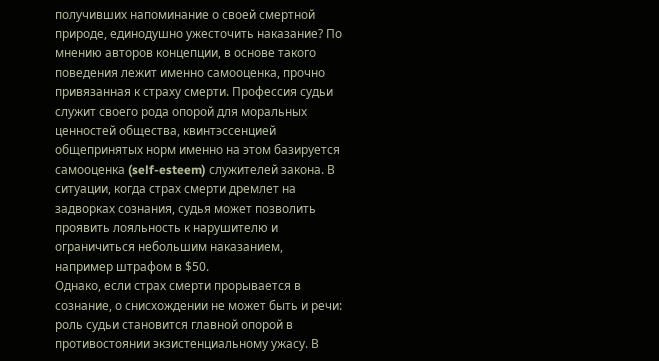получивших напоминание о своей смертной природе, единодушно ужесточить наказание? По мнению авторов концепции, в основе такого поведения лежит именно самооценка, прочно привязанная к страху смерти. Профессия судьи служит своего рода опорой для моральных ценностей общества, квинтэссенцией общепринятых норм именно на этом базируется самооценка (self-esteem) служителей закона. В ситуации, когда страх смерти дремлет на задворках сознания, судья может позволить проявить лояльность к нарушителю и ограничиться небольшим наказанием, например штрафом в $50.
Однако, если страх смерти прорывается в сознание, о снисхождении не может быть и речи: роль судьи становится главной опорой в противостоянии экзистенциальному ужасу. В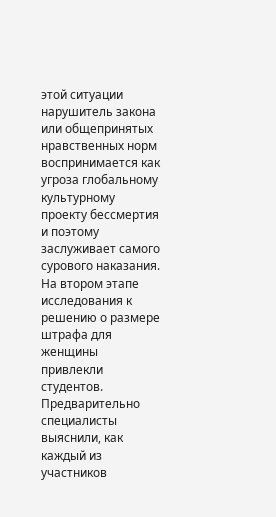этой ситуации нарушитель закона или общепринятых нравственных норм воспринимается как угроза глобальному культурному проекту бессмертия и поэтому заслуживает самого сурового наказания.
На втором этапе исследования к решению о размере штрафа для женщины привлекли студентов. Предварительно специалисты выяснили, как каждый из участников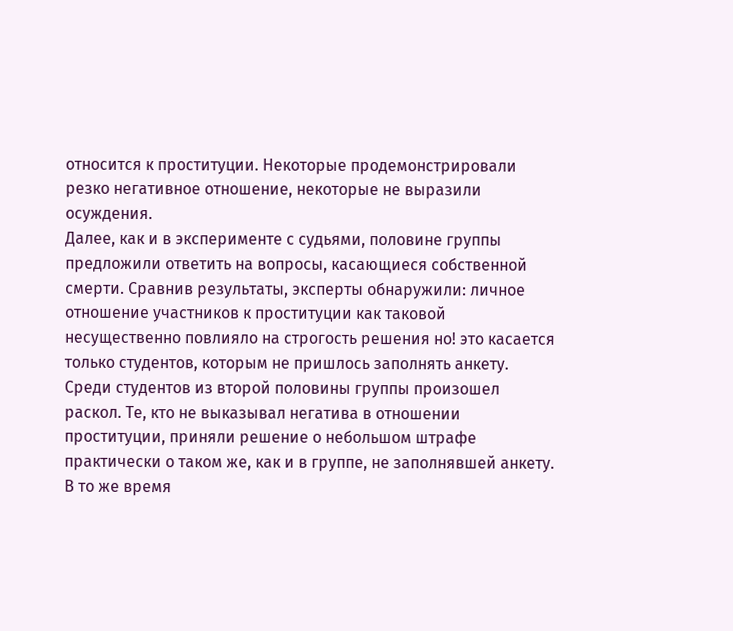относится к проституции. Некоторые продемонстрировали резко негативное отношение, некоторые не выразили осуждения.
Далее, как и в эксперименте с судьями, половине группы предложили ответить на вопросы, касающиеся собственной смерти. Сравнив результаты, эксперты обнаружили: личное отношение участников к проституции как таковой несущественно повлияло на строгость решения но! это касается только студентов, которым не пришлось заполнять анкету.
Среди студентов из второй половины группы произошел раскол. Те, кто не выказывал негатива в отношении проституции, приняли решение о небольшом штрафе практически о таком же, как и в группе, не заполнявшей анкету. В то же время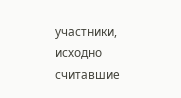участники, исходно считавшие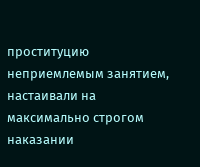проституцию неприемлемым занятием, настаивали на максимально строгом наказании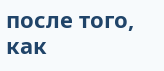после того, как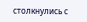столкнулись с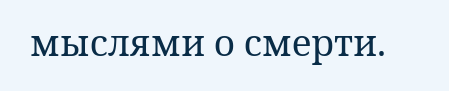мыслями о смерти.